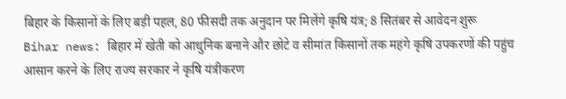बिहार के किसानों के लिए बड़ी पहल, 80 फीसदी तक अनुदान पर मिलेंगे कृषि यंत्र; 8 सितंबर से आवेदन शुरू
Bihar news: बिहार में खेती को आधुनिक बनाने और छोटे व सीमांत किसानों तक महंगे कृषि उपकरणों की पहुंच आसान करने के लिए राज्य सरकार ने कृषि यंत्रीकरण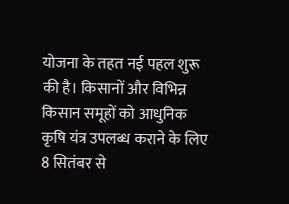योजना के तहत नई पहल शुरू की है। किसानों और विभिन्न किसान समूहों को आधुनिक कृषि यंत्र उपलब्ध कराने के लिए 8 सितंबर से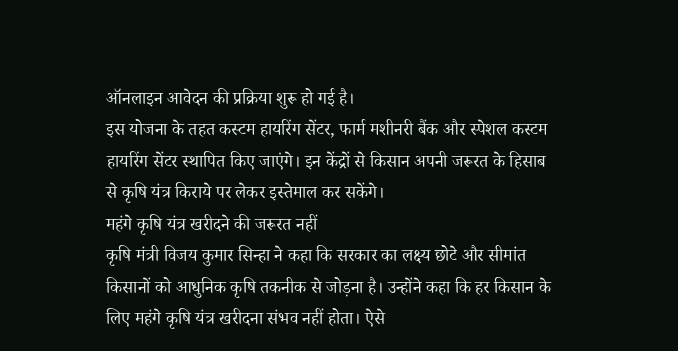ऑनलाइन आवेदन की प्रक्रिया शुरू हो गई है।
इस योजना के तहत कस्टम हायरिंग सेंटर, फार्म मशीनरी बैंक और स्पेशल कस्टम हायरिंग सेंटर स्थापित किए जाएंगे। इन केंद्रों से किसान अपनी जरूरत के हिसाब से कृषि यंत्र किराये पर लेकर इस्तेमाल कर सकेंगे।
महंगे कृषि यंत्र खरीदने की जरूरत नहीं
कृषि मंत्री विजय कुमार सिन्हा ने कहा कि सरकार का लक्ष्य छोटे और सीमांत किसानों को आधुनिक कृषि तकनीक से जोड़ना है। उन्होंने कहा कि हर किसान के लिए महंगे कृषि यंत्र खरीदना संभव नहीं होता। ऐसे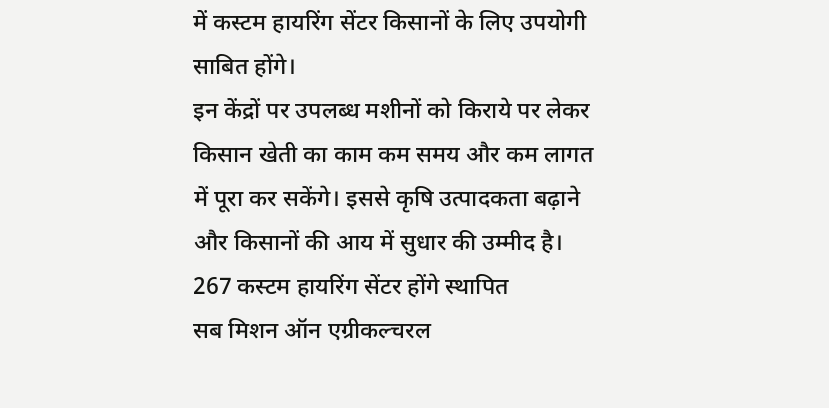में कस्टम हायरिंग सेंटर किसानों के लिए उपयोगी साबित होंगे।
इन केंद्रों पर उपलब्ध मशीनों को किराये पर लेकर किसान खेती का काम कम समय और कम लागत में पूरा कर सकेंगे। इससे कृषि उत्पादकता बढ़ाने और किसानों की आय में सुधार की उम्मीद है।
267 कस्टम हायरिंग सेंटर होंगे स्थापित
सब मिशन ऑन एग्रीकल्चरल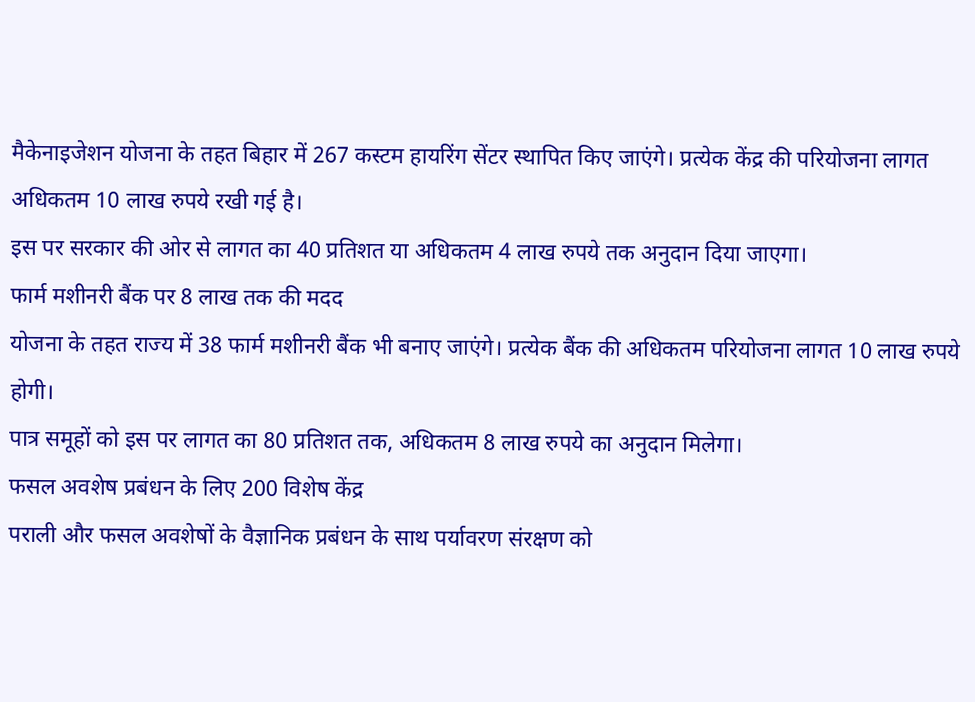मैकेनाइजेशन योजना के तहत बिहार में 267 कस्टम हायरिंग सेंटर स्थापित किए जाएंगे। प्रत्येक केंद्र की परियोजना लागत अधिकतम 10 लाख रुपये रखी गई है।
इस पर सरकार की ओर से लागत का 40 प्रतिशत या अधिकतम 4 लाख रुपये तक अनुदान दिया जाएगा।
फार्म मशीनरी बैंक पर 8 लाख तक की मदद
योजना के तहत राज्य में 38 फार्म मशीनरी बैंक भी बनाए जाएंगे। प्रत्येक बैंक की अधिकतम परियोजना लागत 10 लाख रुपये होगी।
पात्र समूहों को इस पर लागत का 80 प्रतिशत तक, अधिकतम 8 लाख रुपये का अनुदान मिलेगा।
फसल अवशेष प्रबंधन के लिए 200 विशेष केंद्र
पराली और फसल अवशेषों के वैज्ञानिक प्रबंधन के साथ पर्यावरण संरक्षण को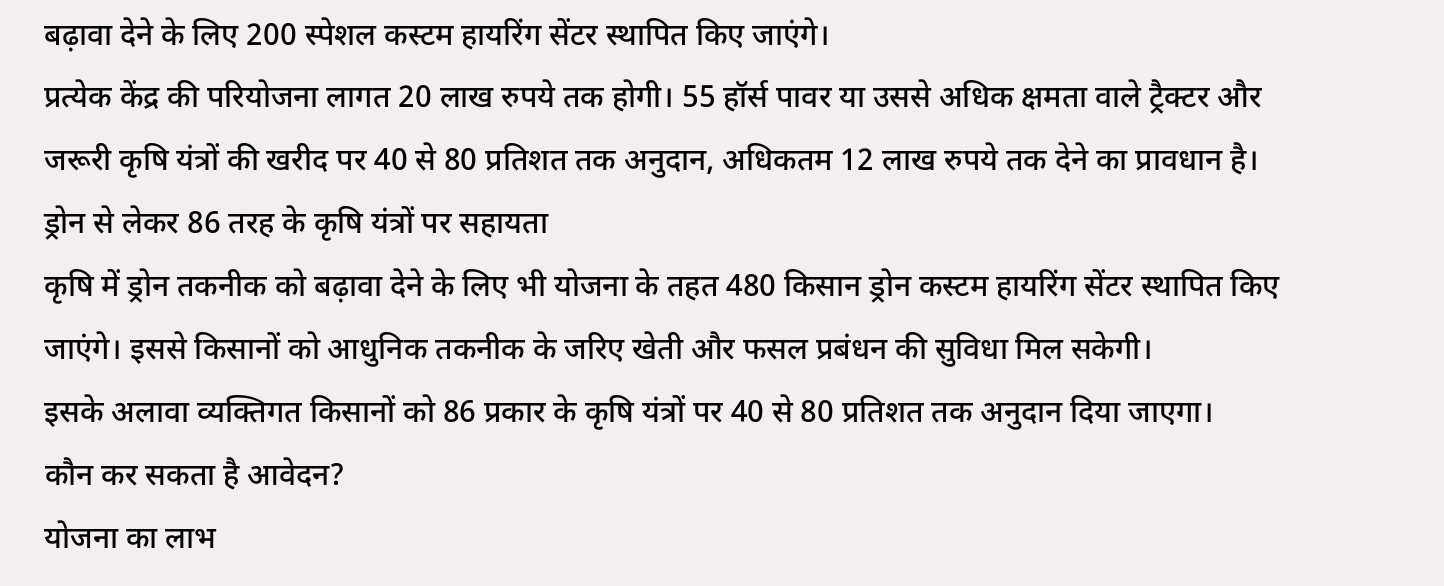बढ़ावा देने के लिए 200 स्पेशल कस्टम हायरिंग सेंटर स्थापित किए जाएंगे।
प्रत्येक केंद्र की परियोजना लागत 20 लाख रुपये तक होगी। 55 हॉर्स पावर या उससे अधिक क्षमता वाले ट्रैक्टर और जरूरी कृषि यंत्रों की खरीद पर 40 से 80 प्रतिशत तक अनुदान, अधिकतम 12 लाख रुपये तक देने का प्रावधान है।
ड्रोन से लेकर 86 तरह के कृषि यंत्रों पर सहायता
कृषि में ड्रोन तकनीक को बढ़ावा देने के लिए भी योजना के तहत 480 किसान ड्रोन कस्टम हायरिंग सेंटर स्थापित किए जाएंगे। इससे किसानों को आधुनिक तकनीक के जरिए खेती और फसल प्रबंधन की सुविधा मिल सकेगी।
इसके अलावा व्यक्तिगत किसानों को 86 प्रकार के कृषि यंत्रों पर 40 से 80 प्रतिशत तक अनुदान दिया जाएगा।
कौन कर सकता है आवेदन?
योजना का लाभ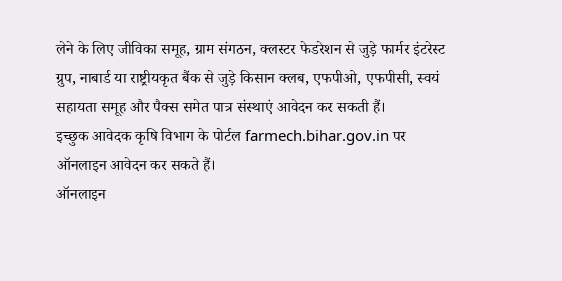लेने के लिए जीविका समूह, ग्राम संगठन, क्लस्टर फेडरेशन से जुड़े फार्मर इंटरेस्ट ग्रुप, नाबार्ड या राष्ट्रीयकृत बैंक से जुड़े किसान क्लब, एफपीओ, एफपीसी, स्वयं सहायता समूह और पैक्स समेत पात्र संस्थाएं आवेदन कर सकती हैं।
इच्छुक आवेदक कृषि विभाग के पोर्टल farmech.bihar.gov.in पर ऑनलाइन आवेदन कर सकते हैं।
ऑनलाइन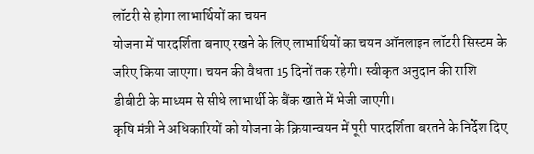लॉटरी से होगा लाभार्थियों का चयन
योजना में पारदर्शिता बनाए रखने के लिए लाभार्थियों का चयन ऑनलाइन लॉटरी सिस्टम के जरिए किया जाएगा। चयन की वैधता 15 दिनों तक रहेगी। स्वीकृत अनुदान की राशि डीबीटी के माध्यम से सीधे लाभार्थी के बैंक खाते में भेजी जाएगी।
कृषि मंत्री ने अधिकारियों को योजना के क्रियान्वयन में पूरी पारदर्शिता बरतने के निर्देश दिए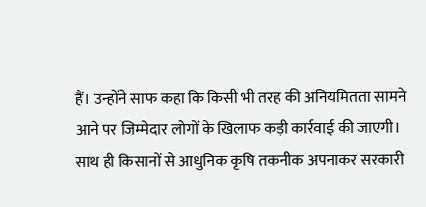हैं। उन्होंने साफ कहा कि किसी भी तरह की अनियमितता सामने आने पर जिम्मेदार लोगों के खिलाफ कड़ी कार्रवाई की जाएगी। साथ ही किसानों से आधुनिक कृषि तकनीक अपनाकर सरकारी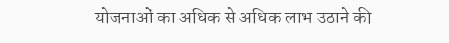योजनाओं का अधिक से अधिक लाभ उठाने की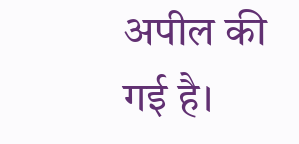अपील की गई है।